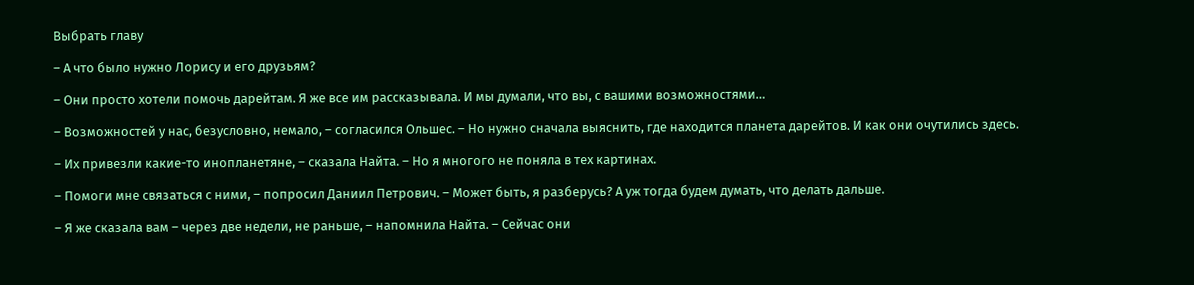Выбрать главу

– А что было нужно Лорису и его друзьям?

– Они просто хотели помочь дарейтам. Я же все им рассказывала. И мы думали, что вы, с вашими возможностями…

– Возможностей у нас, безусловно, немало, – согласился Ольшес. – Но нужно сначала выяснить, где находится планета дарейтов. И как они очутились здесь.

– Их привезли какие-то инопланетяне, – сказала Найта. – Но я многого не поняла в тех картинах.

– Помоги мне связаться с ними, – попросил Даниил Петрович. – Может быть, я разберусь? А уж тогда будем думать, что делать дальше.

– Я же сказала вам – через две недели, не раньше, – напомнила Найта. – Сейчас они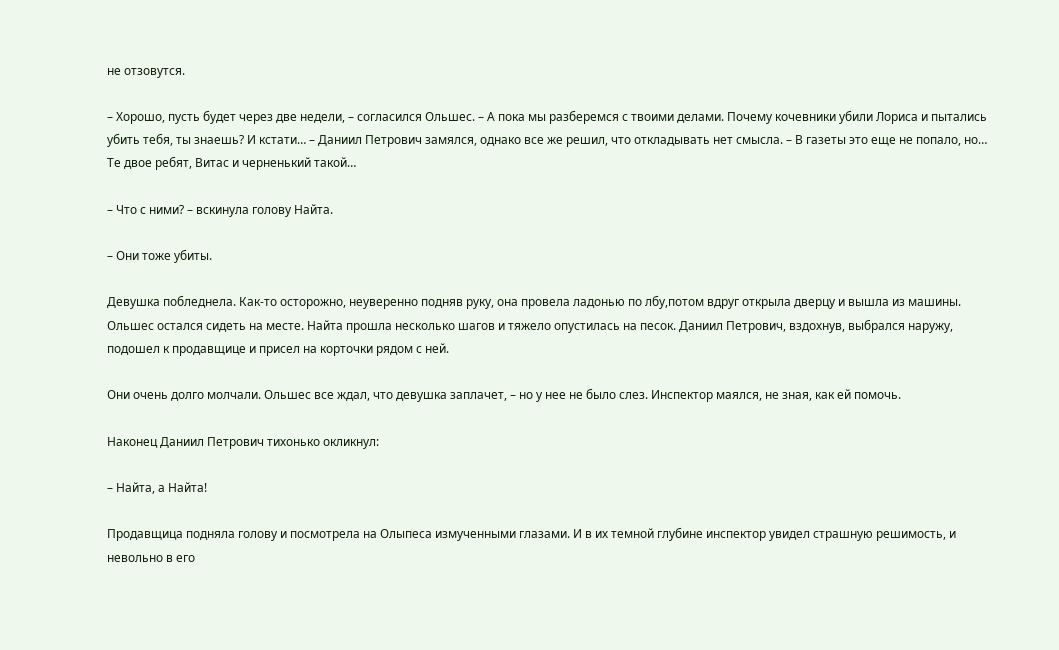не отзовутся.

– Хорошо, пусть будет через две недели, – согласился Ольшес. – А пока мы разберемся с твоими делами. Почему кочевники убили Лориса и пытались убить тебя, ты знаешь? И кстати… – Даниил Петрович замялся, однако все же решил, что откладывать нет смысла. – В газеты это еще не попало, но… Те двое ребят, Витас и черненький такой…

– Что с ними? – вскинула голову Найта.

– Они тоже убиты.

Девушка побледнела. Как-то осторожно, неуверенно подняв руку, она провела ладонью по лбу,потом вдруг открыла дверцу и вышла из машины. Ольшес остался сидеть на месте. Найта прошла несколько шагов и тяжело опустилась на песок. Даниил Петрович, вздохнув, выбрался наружу, подошел к продавщице и присел на корточки рядом с ней.

Они очень долго молчали. Ольшес все ждал, что девушка заплачет, – но у нее не было слез. Инспектор маялся, не зная, как ей помочь.

Наконец Даниил Петрович тихонько окликнул:

– Найта, а Найта!

Продавщица подняла голову и посмотрела на Олыпеса измученными глазами. И в их темной глубине инспектор увидел страшную решимость, и невольно в его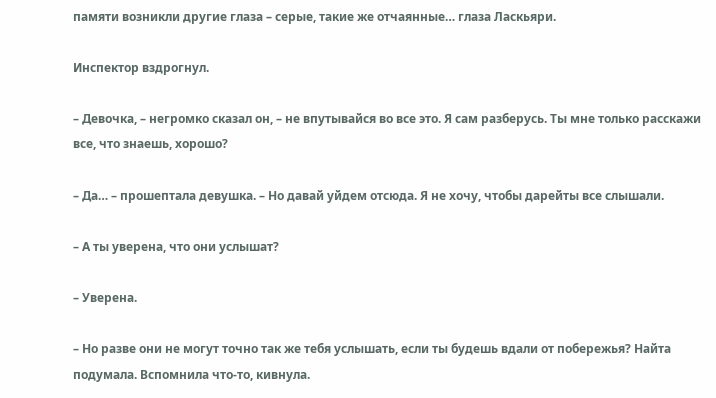памяти возникли другие глаза – серые, такие же отчаянные… глаза Ласкьяри.

Инспектор вздрогнул.

– Девочка, – негромко сказал он, – не впутывайся во все это. Я сам разберусь. Ты мне только расскажи все, что знаешь, хорошо?

– Да… – прошептала девушка. – Но давай уйдем отсюда. Я не хочу, чтобы дарейты все слышали.

– А ты уверена, что они услышат?

– Уверена.

– Но разве они не могут точно так же тебя услышать, если ты будешь вдали от побережья? Найта подумала. Вспомнила что-то, кивнула.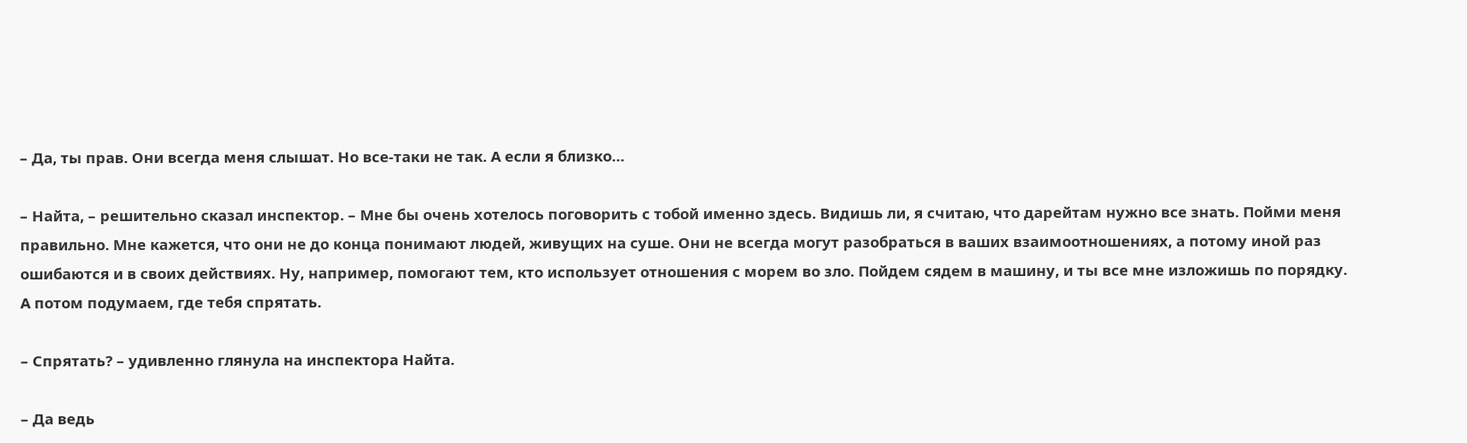– Да, ты прав. Они всегда меня слышат. Но все-таки не так. А если я близко…

– Найта, – решительно сказал инспектор. – Мне бы очень хотелось поговорить с тобой именно здесь. Видишь ли, я считаю, что дарейтам нужно все знать. Пойми меня правильно. Мне кажется, что они не до конца понимают людей, живущих на суше. Они не всегда могут разобраться в ваших взаимоотношениях, а потому иной раз ошибаются и в своих действиях. Ну, например, помогают тем, кто использует отношения с морем во зло. Пойдем сядем в машину, и ты все мне изложишь по порядку. А потом подумаем, где тебя спрятать.

– Спрятать? – удивленно глянула на инспектора Найта.

– Да ведь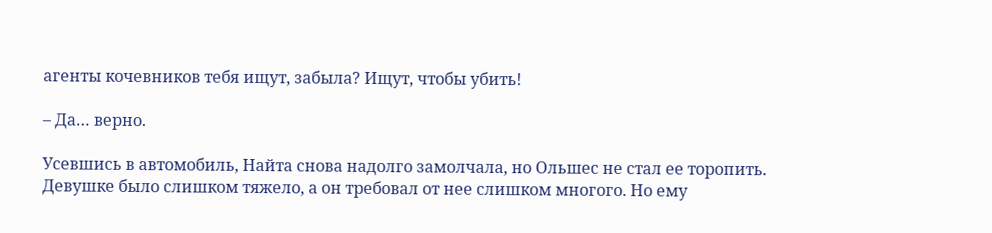агенты кочевников тебя ищут, забыла? Ищут, чтобы убить!

– Да… верно.

Усевшись в автомобиль, Найта снова надолго замолчала, но Ольшес не стал ее торопить. Девушке было слишком тяжело, а он требовал от нее слишком многого. Но ему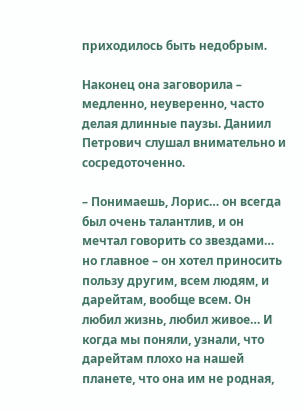приходилось быть недобрым.

Наконец она заговорила – медленно, неуверенно, часто делая длинные паузы. Даниил Петрович слушал внимательно и сосредоточенно.

– Понимаешь, Лорис… он всегда был очень талантлив, и он мечтал говорить со звездами… но главное – он хотел приносить пользу другим, всем людям, и дарейтам, вообще всем. Он любил жизнь, любил живое… И когда мы поняли, узнали, что дарейтам плохо на нашей планете, что она им не родная,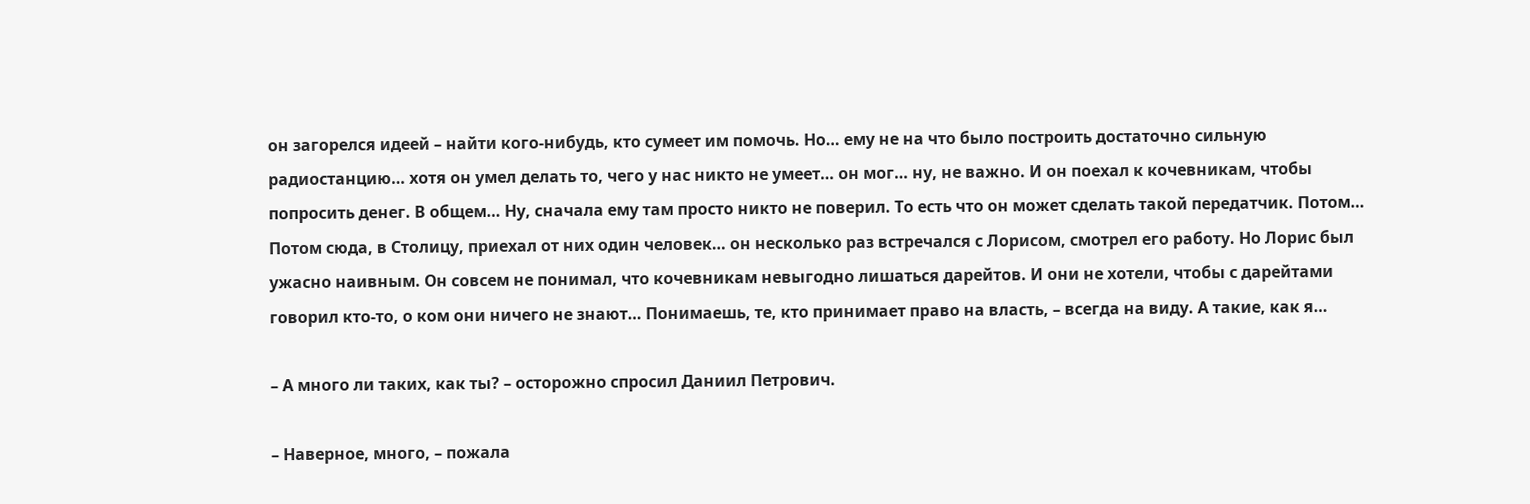он загорелся идеей – найти кого-нибудь, кто сумеет им помочь. Но… ему не на что было построить достаточно сильную радиостанцию… хотя он умел делать то, чего у нас никто не умеет… он мог… ну, не важно. И он поехал к кочевникам, чтобы попросить денег. В общем… Ну, сначала ему там просто никто не поверил. То есть что он может сделать такой передатчик. Потом… Потом сюда, в Столицу, приехал от них один человек… он несколько раз встречался с Лорисом, смотрел его работу. Но Лорис был ужасно наивным. Он совсем не понимал, что кочевникам невыгодно лишаться дарейтов. И они не хотели, чтобы с дарейтами говорил кто-то, о ком они ничего не знают… Понимаешь, те, кто принимает право на власть, – всегда на виду. А такие, как я…

– А много ли таких, как ты? – осторожно спросил Даниил Петрович.

– Наверное, много, – пожала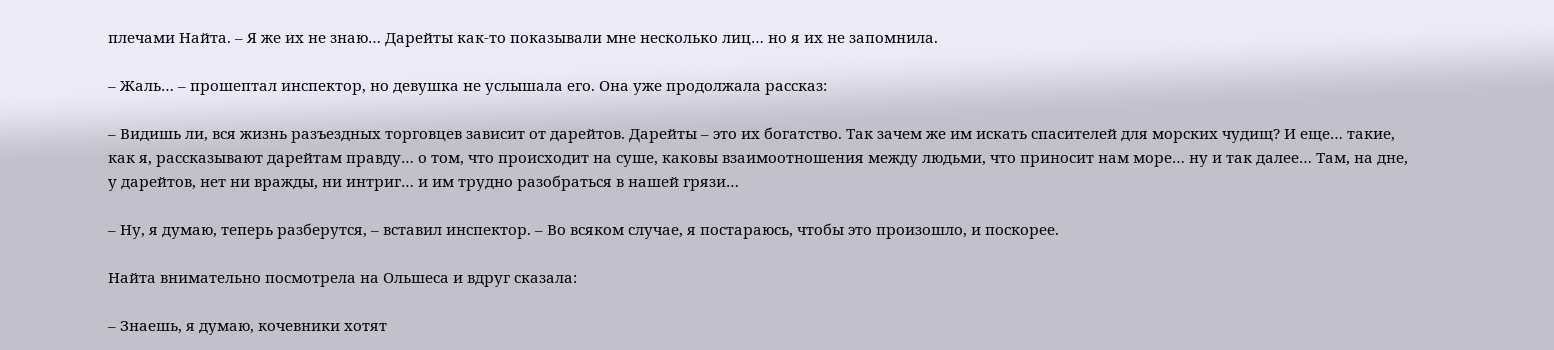плечами Найта. – Я же их не знаю… Дарейты как-то показывали мне несколько лиц… но я их не запомнила.

– Жаль… – прошептал инспектор, но девушка не услышала его. Она уже продолжала рассказ:

– Видишь ли, вся жизнь разъездных торговцев зависит от дарейтов. Дарейты – это их богатство. Так зачем же им искать спасителей для морских чудищ? И еще… такие, как я, рассказывают дарейтам правду… о том, что происходит на суше, каковы взаимоотношения между людьми, что приносит нам море… ну и так далее… Там, на дне, у дарейтов, нет ни вражды, ни интриг… и им трудно разобраться в нашей грязи…

– Ну, я думаю, теперь разберутся, – вставил инспектор. – Во всяком случае, я постараюсь, чтобы это произошло, и поскорее.

Найта внимательно посмотрела на Ольшеса и вдруг сказала:

– Знаешь, я думаю, кочевники хотят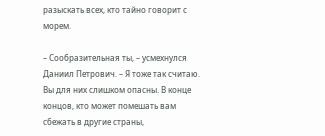разыскать всех, кто тайно говорит с морем.

– Сообразительная ты, – усмехнулся Даниил Петрович. – Я тоже так считаю. Вы для них слишком опасны. В конце концов, кто может помешать вам сбежать в другие страны,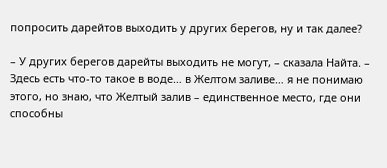попросить дарейтов выходить у других берегов, ну и так далее?

– У других берегов дарейты выходить не могут, – сказала Найта. – Здесь есть что-то такое в воде… в Желтом заливе… я не понимаю этого, но знаю, что Желтый залив – единственное место, где они способны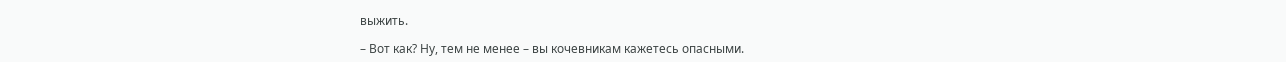выжить.

– Вот как? Ну, тем не менее – вы кочевникам кажетесь опасными.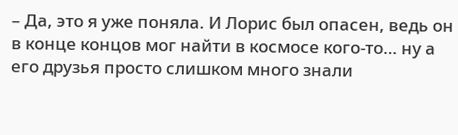– Да, это я уже поняла. И Лорис был опасен, ведь он в конце концов мог найти в космосе кого-то… ну а его друзья просто слишком много знали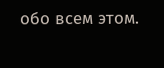обо всем этом.